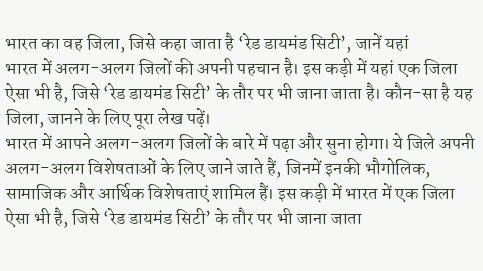भारत का वह जिला, जिसे कहा जाता है ‘रेड डायमंड सिटी’, जानें यहां
भारत में अलग-अलग जिलों की अपनी पहचान है। इस कड़ी में यहां एक जिला ऐसा भी है, जिसे ‘रेड डायमंड सिटी’ के तौर पर भी जाना जाता है। कौन-सा है यह जिला, जानने के लिए पूरा लेख पढ़ें।
भारत में आपने अलग-अलग जिलों के बारे में पढ़ा और सुना होगा। ये जिले अपनी अलग-अलग विशेषताओं के लिए जाने जाते हैं, जिनमें इनकी भौगोलिक, सामाजिक और आर्थिक विशेषताएं शामिल हैं। इस कड़ी में भारत में एक जिला ऐसा भी है, जिसे ‘रेड डायमंड सिटी’ के तौर पर भी जाना जाता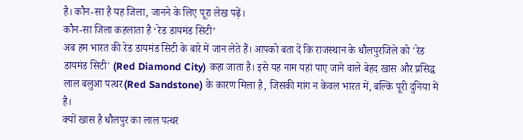है। कौन-सा है यह जिला, जानने के लिए पूरा लेख पढ़ें।
कौन-सा जिला कहलाता है ‘रेड डायमंड सिटी’
अब हम भारत की रेड डायमंड सिटी के बारे में जान लेते हैं। आपको बता दें कि राजस्थान के धौलपुरजिले को 'रेड डायमंड सिटी' (Red Diamond City) कहा जाता है। इसे यह नाम यहां पाए जाने वाले बेहद खास और प्रसिद्ध लाल बलुआ पत्थर(Red Sandstone) के कारण मिला है, जिसकी मांग न केवल भारत में, बल्कि पूरी दुनिया में है।
क्यों खास है धौलपुर का लाल पत्थर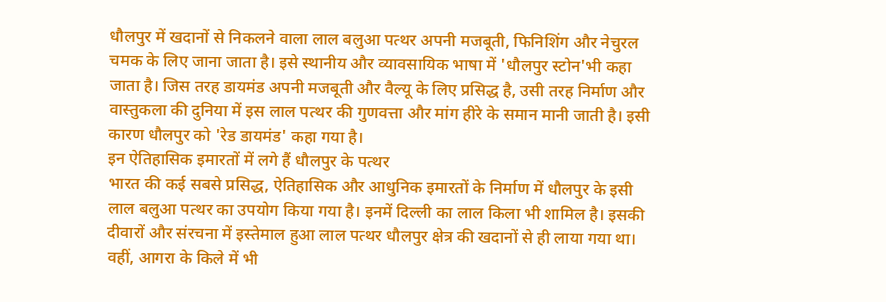धौलपुर में खदानों से निकलने वाला लाल बलुआ पत्थर अपनी मजबूती, फिनिशिंग और नेचुरल चमक के लिए जाना जाता है। इसे स्थानीय और व्यावसायिक भाषा में 'धौलपुर स्टोन'भी कहा जाता है। जिस तरह डायमंड अपनी मजबूती और वैल्यू के लिए प्रसिद्ध है, उसी तरह निर्माण और वास्तुकला की दुनिया में इस लाल पत्थर की गुणवत्ता और मांग हीरे के समान मानी जाती है। इसी कारण धौलपुर को 'रेड डायमंड' कहा गया है।
इन ऐतिहासिक इमारतों में लगे हैं धौलपुर के पत्थर
भारत की कई सबसे प्रसिद्ध, ऐतिहासिक और आधुनिक इमारतों के निर्माण में धौलपुर के इसी लाल बलुआ पत्थर का उपयोग किया गया है। इनमें दिल्ली का लाल किला भी शामिल है। इसकी दीवारों और संरचना में इस्तेमाल हुआ लाल पत्थर धौलपुर क्षेत्र की खदानों से ही लाया गया था। वहीं, आगरा के किले में भी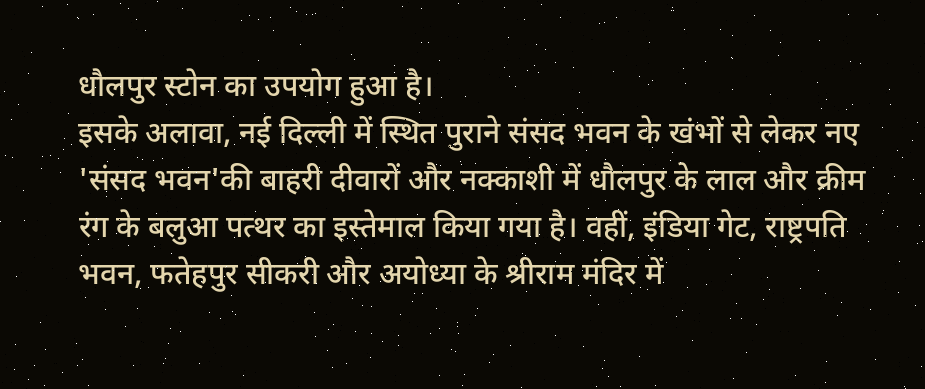धौलपुर स्टोन का उपयोग हुआ है।
इसके अलावा, नई दिल्ली में स्थित पुराने संसद भवन के खंभों से लेकर नए 'संसद भवन'की बाहरी दीवारों और नक्काशी में धौलपुर के लाल और क्रीम रंग के बलुआ पत्थर का इस्तेमाल किया गया है। वहीं, इंडिया गेट, राष्ट्रपति भवन, फतेहपुर सीकरी और अयोध्या के श्रीराम मंदिर में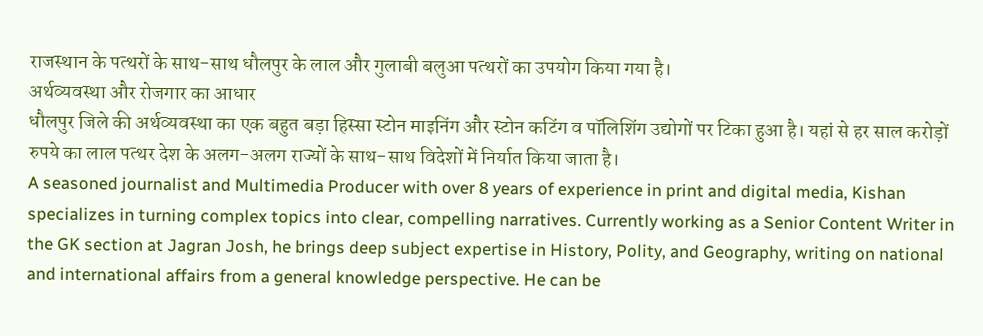राजस्थान के पत्थरों के साथ-साथ धौलपुर के लाल और गुलाबी बलुआ पत्थरों का उपयोग किया गया है।
अर्थव्यवस्था और रोजगार का आधार
धौलपुर जिले की अर्थव्यवस्था का एक बहुत बड़ा हिस्सा स्टोन माइनिंग और स्टोन कटिंग व पॉलिशिंग उद्योगों पर टिका हुआ है। यहां से हर साल करोड़ों रुपये का लाल पत्थर देश के अलग-अलग राज्यों के साथ-साथ विदेशों में निर्यात किया जाता है।
A seasoned journalist and Multimedia Producer with over 8 years of experience in print and digital media, Kishan specializes in turning complex topics into clear, compelling narratives. Currently working as a Senior Content Writer in the GK section at Jagran Josh, he brings deep subject expertise in History, Polity, and Geography, writing on national and international affairs from a general knowledge perspective. He can be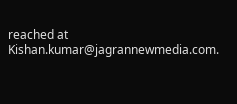reached at Kishan.kumar@jagrannewmedia.com.